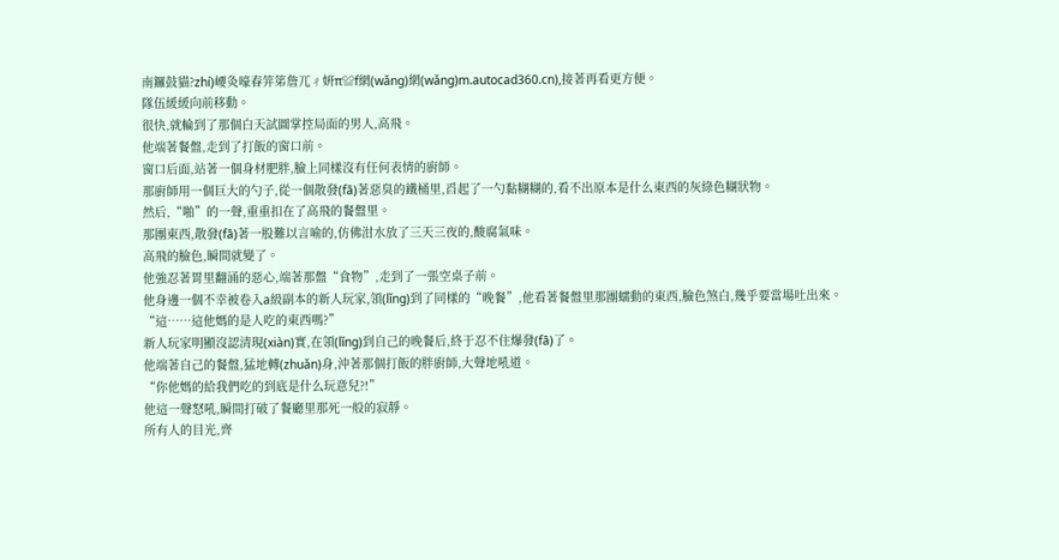南鑼鼓貓?zhí)崾灸嚎春笄笫詹兀ㄔ姸π≌f網(wǎng)網(wǎng)m.autocad360.cn),接著再看更方便。
隊伍緩緩向前移動。
很快,就輪到了那個白天試圖掌控局面的男人,高飛。
他端著餐盤,走到了打飯的窗口前。
窗口后面,站著一個身材肥胖,臉上同樣沒有任何表情的廚師。
那廚師用一個巨大的勺子,從一個散發(fā)著惡臭的鐵桶里,舀起了一勺黏糊糊的,看不出原本是什么東西的灰綠色糊狀物。
然后,“啪”的一聲,重重扣在了高飛的餐盤里。
那團東西,散發(fā)著一股難以言喻的,仿佛泔水放了三天三夜的,酸腐氣味。
高飛的臉色,瞬間就變了。
他強忍著胃里翻涌的惡心,端著那盤“食物”,走到了一張空桌子前。
他身邊一個不幸被卷入a級副本的新人玩家,領(lǐng)到了同樣的“晚餐”,他看著餐盤里那團蠕動的東西,臉色煞白,幾乎要當場吐出來。
“這……這他媽的是人吃的東西嗎?”
新人玩家明顯沒認清現(xiàn)實,在領(lǐng)到自己的晚餐后,終于忍不住爆發(fā)了。
他端著自己的餐盤,猛地轉(zhuǎn)身,沖著那個打飯的胖廚師,大聲地吼道。
“你他媽的給我們吃的到底是什么玩意兒?!”
他這一聲怒吼,瞬間打破了餐廳里那死一般的寂靜。
所有人的目光,齊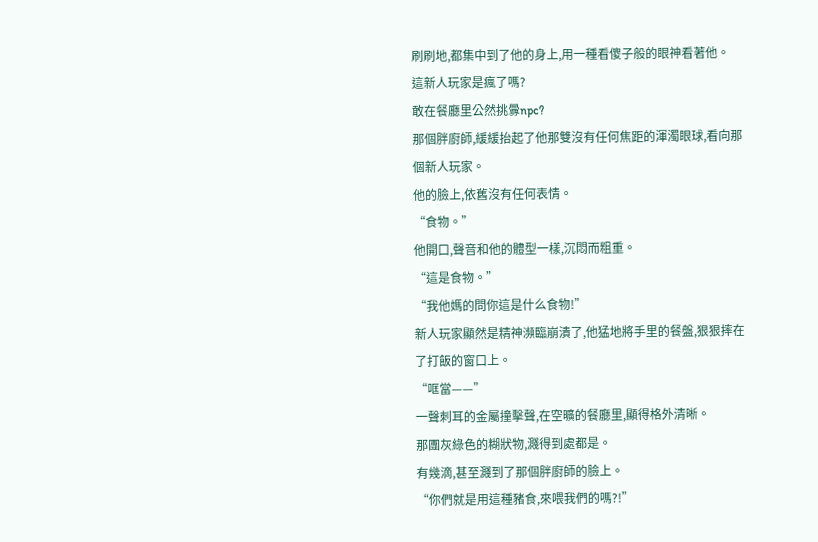刷刷地,都集中到了他的身上,用一種看傻子般的眼神看著他。
這新人玩家是瘋了嗎?
敢在餐廳里公然挑釁npc?
那個胖廚師,緩緩抬起了他那雙沒有任何焦距的渾濁眼球,看向那個新人玩家。
他的臉上,依舊沒有任何表情。
“食物。”
他開口,聲音和他的體型一樣,沉悶而粗重。
“這是食物。”
“我他媽的問你這是什么食物!”
新人玩家顯然是精神瀕臨崩潰了,他猛地將手里的餐盤,狠狠摔在了打飯的窗口上。
“哐當——”
一聲刺耳的金屬撞擊聲,在空曠的餐廳里,顯得格外清晰。
那團灰綠色的糊狀物,濺得到處都是。
有幾滴,甚至濺到了那個胖廚師的臉上。
“你們就是用這種豬食,來喂我們的嗎?!”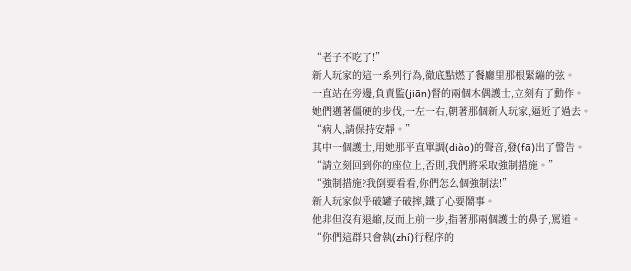“老子不吃了!”
新人玩家的這一系列行為,徹底點燃了餐廳里那根緊繃的弦。
一直站在旁邊,負責監(jiān)督的兩個木偶護士,立刻有了動作。
她們邁著僵硬的步伐,一左一右,朝著那個新人玩家,逼近了過去。
“病人,請保持安靜。”
其中一個護士,用她那平直單調(diào)的聲音,發(fā)出了警告。
“請立刻回到你的座位上,否則,我們將采取強制措施。”
“強制措施?我倒要看看,你們怎么個強制法!”
新人玩家似乎破罐子破摔,鐵了心要鬧事。
他非但沒有退縮,反而上前一步,指著那兩個護士的鼻子,罵道。
“你們這群只會執(zhí)行程序的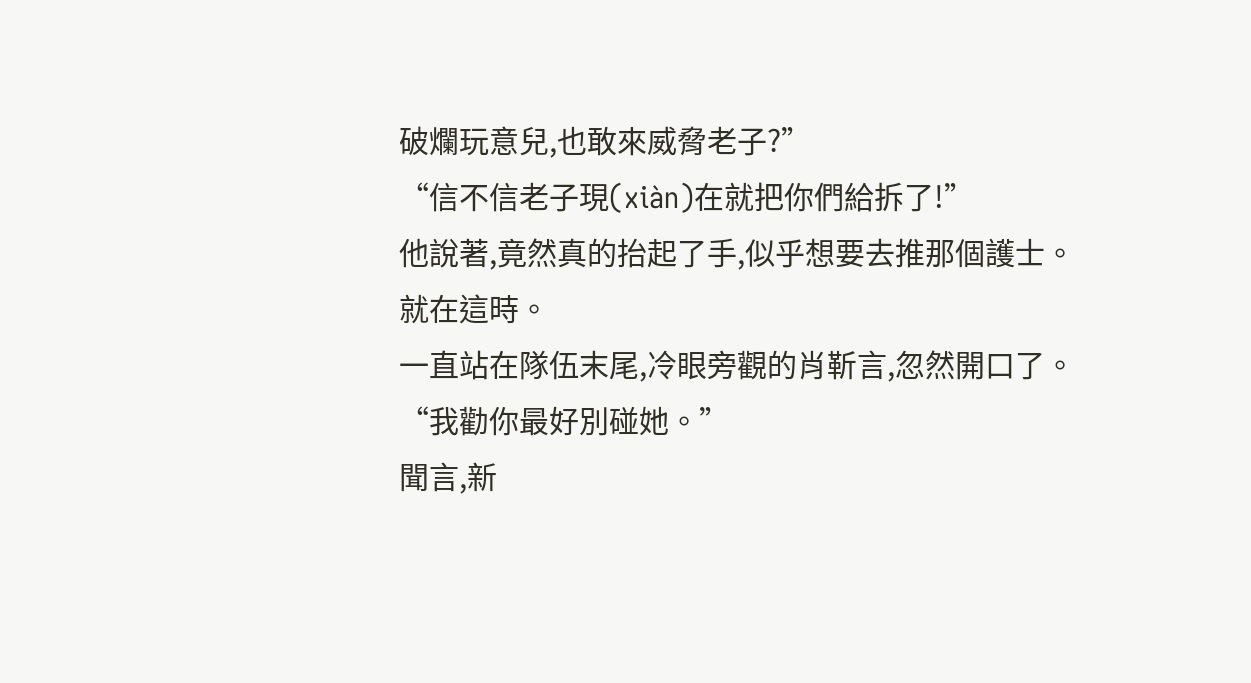破爛玩意兒,也敢來威脅老子?”
“信不信老子現(xiàn)在就把你們給拆了!”
他說著,竟然真的抬起了手,似乎想要去推那個護士。
就在這時。
一直站在隊伍末尾,冷眼旁觀的肖靳言,忽然開口了。
“我勸你最好別碰她。”
聞言,新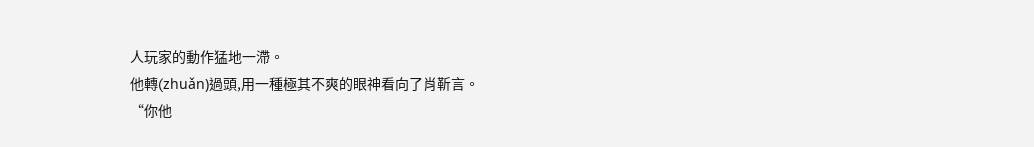人玩家的動作猛地一滯。
他轉(zhuǎn)過頭,用一種極其不爽的眼神看向了肖靳言。
“你他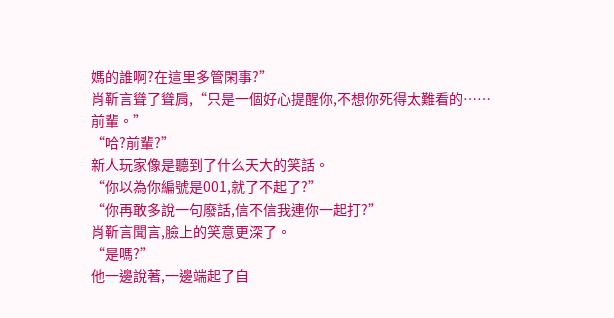媽的誰啊?在這里多管閑事?”
肖靳言聳了聳肩,“只是一個好心提醒你,不想你死得太難看的……前輩。”
“哈?前輩?”
新人玩家像是聽到了什么天大的笑話。
“你以為你編號是001,就了不起了?”
“你再敢多說一句廢話,信不信我連你一起打?”
肖靳言聞言,臉上的笑意更深了。
“是嗎?”
他一邊說著,一邊端起了自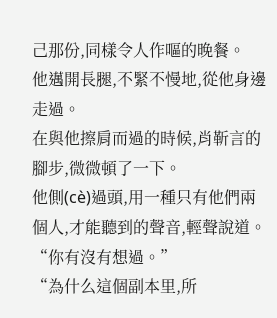己那份,同樣令人作嘔的晚餐。
他邁開長腿,不緊不慢地,從他身邊走過。
在與他擦肩而過的時候,肖靳言的腳步,微微頓了一下。
他側(cè)過頭,用一種只有他們兩個人,才能聽到的聲音,輕聲說道。
“你有沒有想過。”
“為什么這個副本里,所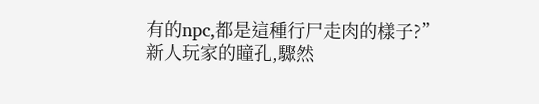有的npc,都是這種行尸走肉的樣子?”
新人玩家的瞳孔,驟然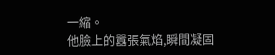一縮。
他臉上的囂張氣焰,瞬間凝固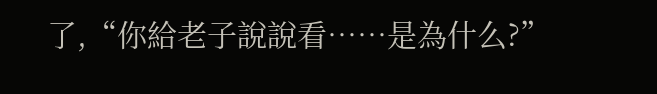了,“你給老子說說看……是為什么?”